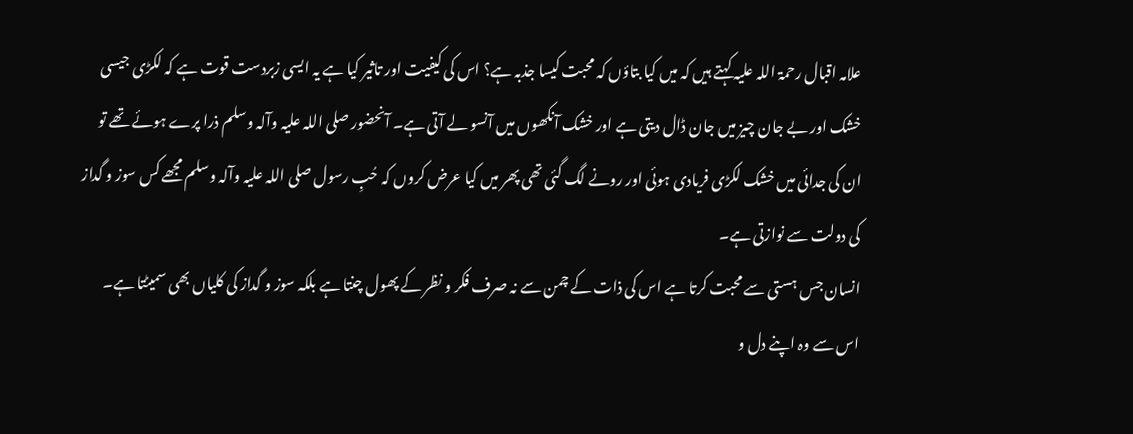علامہ اقبال رحمۃ اللہ علیہ کہتے ہیں کہ میں کیا بتاؤں کہ محبت کیسا جذبہ ہے؟ اس کی کیفیت اور تاثیر کیا ہے یہ ایسی زبردست قوت ہے کہ لکڑی جیسی خشک اور بے جان چیز میں جان ڈال دیتی ہے اور خشک آنکھوں میں آنسو لے آتی ہے۔ آنحضور صلی اللہ علیہ وآلہ وسلم ذرا پرے ہوئے تھے تو ان کی جدائی میں خشک لکڑی فریادی ہوئی اور رونے لگ گئی تھی پھر میں کیا عرض کروں کہ حُبِ رسول صلی اللہ علیہ وآلہ وسلم مجھے کس سوز و گداز کی دولت سے نوازتی ہے۔
انسان جس ہستی سے محبت کرتا ہے اس کی ذات کے چمن سے نہ صرف فکر و نظر کے پھول چنتا ہے بلکہ سوز و گداز کی کلیاں بھی سمیٹتا ہے۔ اس سے وہ اپنے دل و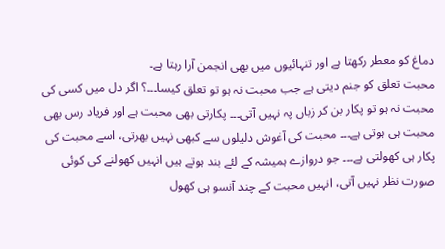دماغ کو معطر رکھتا ہے اور تنہائیوں میں بھی انجمن آرا رہتا ہے۔
محبت تعلق کو جنم دیتی ہے جب محبت نہ ہو تو تعلق کیسا۔۔۔؟ اگر دل میں کسی کی محبت نہ ہو تو پکار بن کر زباں پہ نہیں آتی۔۔۔ پکارتی بھی محبت ہے اور فریاد رس بھی محبت ہی ہوتی ہے۔۔۔ محبت کی آغوش دلیلوں سے کبھی نہیں بھرتی، اسے محبت کی پکار ہی کھولتی ہے۔۔۔ جو دروازے ہمیشہ کے لئے بند ہوتے ہیں انہیں کھولنے کی کوئی صورت نظر نہیں آتی، انہیں محبت کے چند آنسو ہی کھول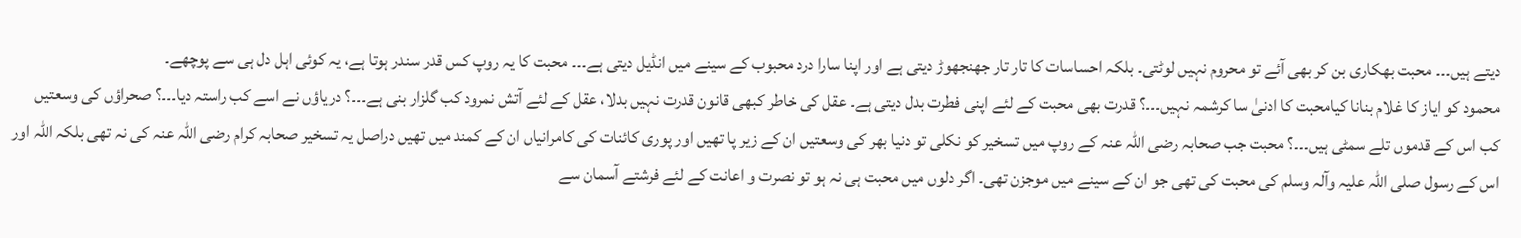دیتے ہیں۔۔۔ محبت بھکاری بن کر بھی آئے تو محروم نہیں لوٹتی۔ بلکہ احساسات کا تار تار جھنجھوڑ دیتی ہے اور اپنا سارا درد محبوب کے سینے میں انڈیل دیتی ہے۔۔۔ محبت کا یہ روپ کس قدر سندر ہوتا ہے، یہ کوئی اہل دل ہی سے پوچھے۔
محمود کو ایاز کا غلام بنانا کیامحبت کا ادنیٰ سا کرشمہ نہیں۔۔۔؟ قدرت بھی محبت کے لئے اپنی فطرت بدل دیتی ہے۔ عقل کی خاطر کبھی قانون قدرت نہیں بدلا، عقل کے لئے آتش نمرود کب گلزار بنی ہے۔۔۔؟ دریاؤں نے اسے کب راستہ دیا۔۔۔؟ صحراؤں کی وسعتیں کب اس کے قدموں تلے سمٹی ہیں۔۔۔؟ محبت جب صحابہ رضی اللہ عنہ کے روپ میں تسخیر کو نکلی تو دنیا بھر کی وسعتیں ان کے زیر پا تھیں اور پوری کائنات کی کامرانیاں ان کے کمند میں تھیں دراصل یہ تسخیر صحابہ کرام رضی اللہ عنہ کی نہ تھی بلکہ اللہ اور اس کے رسول صلی اللہ علیہ وآلہ وسلم کی محبت کی تھی جو ان کے سینے میں موجزن تھی۔ اگر دلوں میں محبت ہی نہ ہو تو نصرت و اعانت کے لئے فرشتے آسمان سے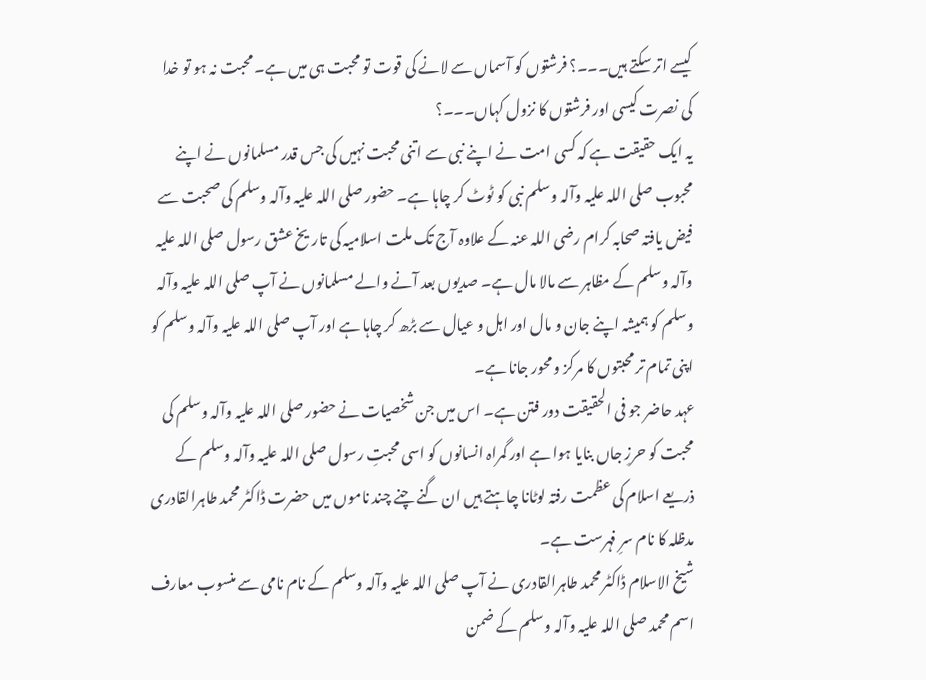کیسے اتر سکتے ہیں۔۔۔؟ فرشتوں کو آسماں سے لانے کی قوت تو محبت ہی میں ہے۔ محبت نہ ہو تو خدا کی نصرت کیسی اور فرشتوں کا نزول کہاں۔۔۔؟
یہ ایک حقیقت ہے کہ کسی امت نے اپنے نبی سے اتنی محبت نہیں کی جس قدر مسلمانوں نے اپنے محبوب صلی اللہ علیہ وآلہ وسلم نبی کو ٹوٹ کر چاہا ہے۔ حضور صلی اللہ علیہ وآلہ وسلم کی صحبت سے فیض یافتہ صحابہ کرام رضی اللہ عنہ کے علاوہ آج تک ملت اسلامیہ کی تاریخ عشق رسول صلی اللہ علیہ وآلہ وسلم کے مظاہر سے مالا مال ہے۔ صدیوں بعد آنے والے مسلمانوں نے آپ صلی اللہ علیہ وآلہ وسلم کو ہمیشہ اپنے جان و مال اور اہل و عیال سے بڑھ کر چاہا ہے اور آپ صلی اللہ علیہ وآلہ وسلم کو اپنی تمام تر محبتوں کا مرکز و محور جانا ہے۔
عہد حاضر جو فی الحقیقت دور فتن ہے۔ اس میں جن شخصیات نے حضور صلی اللہ علیہ وآلہ وسلم کی محبت کو حرزِ جاں بنایا ہوا ہے اور گمراہ انسانوں کو اسی محبتِ رسول صلی اللہ علیہ وآلہ وسلم کے ذریعے اسلام کی عظمت رفتہ لوٹانا چاہتے ہیں ان گنے چنے چند ناموں میں حضرت ڈاکٹر محمد طاہرالقادری مدظلہ کا نام سرِ فہرست ہے۔
شیخ الاسلام ڈاکٹر محمد طاہرالقادری نے آپ صلی اللہ علیہ وآلہ وسلم کے نام نامی سے منسوب معارف اسم محمد صلی اللہ علیہ وآلہ وسلم کے ضمن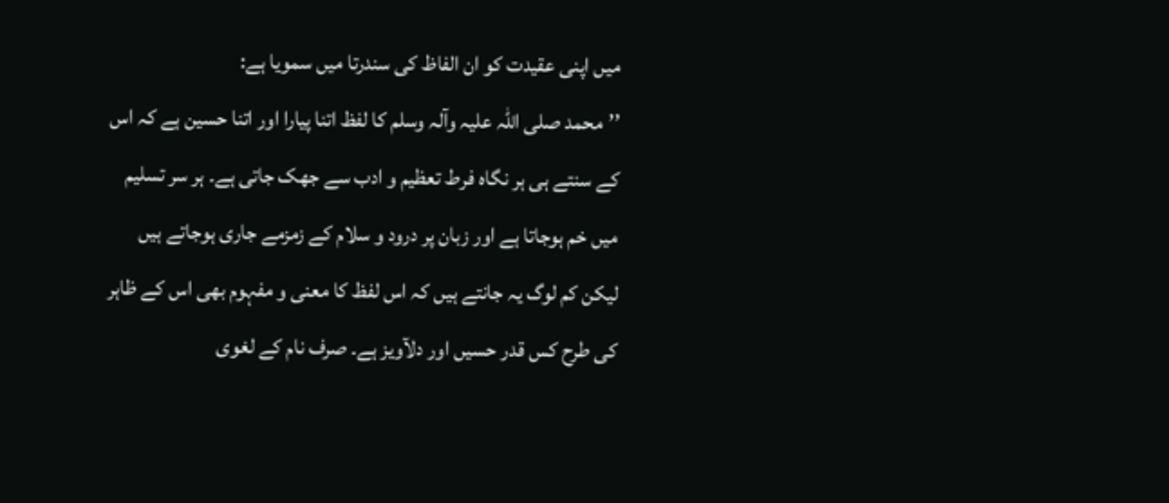میں اپنی عقیدت کو ان الفاظ کی سندرتا میں سمویا ہے:
’’محمد صلی اللہ علیہ وآلہ وسلم کا لفظ اتنا پیارا اور اتنا حسین ہے کہ اس کے سنتے ہی ہر نگاہ فرط تعظیم و ادب سے جھک جاتی ہے۔ ہر سر تسلیم میں خم ہوجاتا ہے اور زبان پر درود و سلام کے زمزمے جاری ہوجاتے ہیں لیکن کم لوگ یہ جانتے ہیں کہ اس لفظ کا معنی و مفہوم بھی اس کے ظاہر کی طرح کس قدر حسیں اور دلآویز ہے۔ صرف نام کے لغوی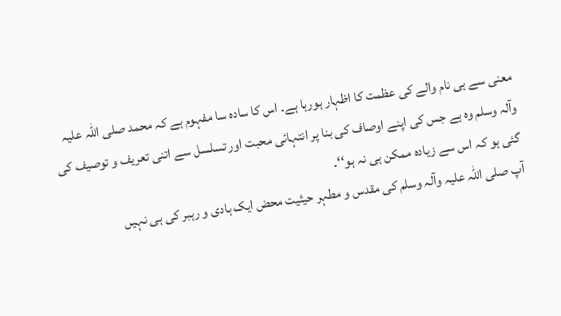معنی سے ہی نام والے کی عظمت کا اظہار ہورہا ہے۔ اس کا سادہ سا مفہوم ہے کہ محمد صلی اللہ علیہ وآلہ وسلم وہ ہے جس کی اپنے اوصاف کی بنا پر انتہائی محبت اور تسلسل سے اتنی تعریف و توصیف کی گئی ہو کہ اس سے زیادہ ممکن ہی نہ ہو‘‘۔
آپ صلی اللہ علیہ وآلہ وسلم کی مقدس و مطہر حیثیت محض ایک ہادی و رہبر کی ہی نہیں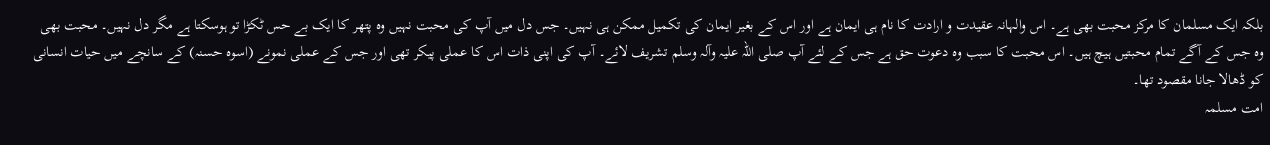بلکہ ایک مسلمان کا مرکز محبت بھی ہے۔ اس والہانہ عقیدت و ارادت کا نام ہی ایمان ہے اور اس کے بغیر ایمان کی تکمیل ممکن ہی نہیں۔ جس دل میں آپ کی محبت نہیں وہ پتھر کا ایک بے حس ٹکڑا تو ہوسکتا ہے مگر دل نہیں۔ محبت بھی وہ جس کے آگے تمام محبتیں ہیچ ہیں۔ اس محبت کا سبب وہ دعوت حق ہے جس کے لئے آپ صلی اللہ علیہ وآلہ وسلم تشریف لائے۔ آپ کی اپنی ذات اس کا عملی پیکر تھی اور جس کے عملی نمونے (اسوہ حسنہ) کے سانچے میں حیات انسانی کو ڈھالا جانا مقصود تھا۔
امت مسلمہ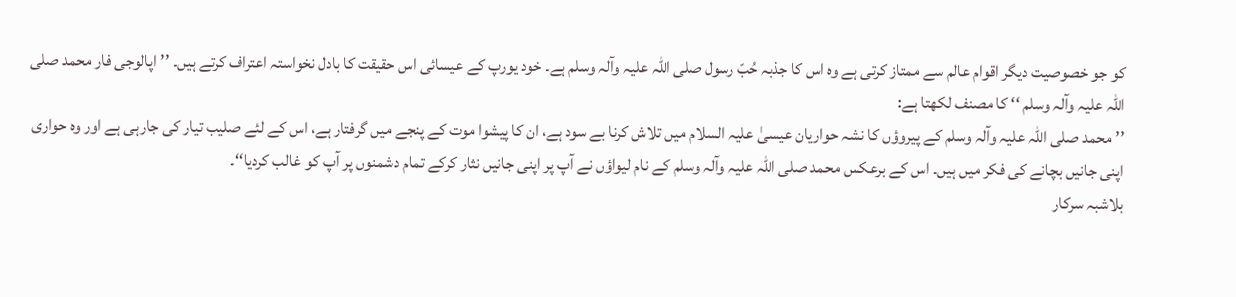کو جو خصوصیت دیگر اقوام عالم سے ممتاز کرتی ہے وہ اس کا جذبہ حُبّ رسول صلی اللہ علیہ وآلہ وسلم ہے۔ خود یورپ کے عیسائی اس حقیقت کا بادل نخواستہ اعتراف کرتے ہیں۔ ’’اپالوجی فار محمد صلی اللہ علیہ وآلہ وسلم ‘‘ کا مصنف لکھتا ہے:
’’محمد صلی اللہ علیہ وآلہ وسلم کے پیروؤں کا نشہ حواریان عیسیٰ علیہ السلام میں تلاش کرنا بے سود ہے، ان کا پیشوا موت کے پنجے میں گرفتار ہے، اس کے لئے صلیب تیار کی جارہی ہے اور وہ حواری اپنی جانیں بچانے کی فکر میں ہیں۔ اس کے برعکس محمد صلی اللہ علیہ وآلہ وسلم کے نام لیواؤں نے آپ پر اپنی جانیں نثار کرکے تمام دشمنوں پر آپ کو غالب کردیا‘‘۔
بلاشبہ سرکار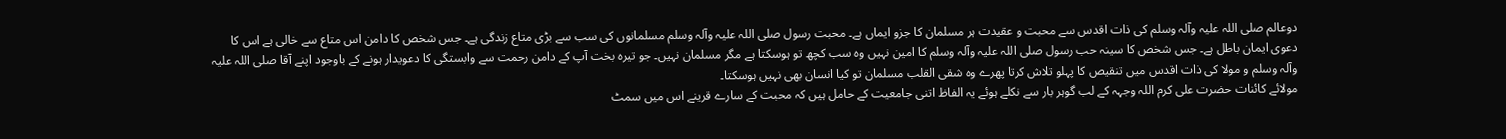دوعالم صلی اللہ علیہ وآلہ وسلم کی ذات اقدس سے محبت و عقیدت ہر مسلمان کا جزو ایماں ہے۔ محبت رسول صلی اللہ علیہ وآلہ وسلم مسلمانوں کی سب سے بڑی متاع زندگی ہے۔ جس شخص کا دامن اس متاع سے خالی ہے اس کا دعوی ایمان باطل ہے۔ جس شخص کا سینہ حب رسول صلی اللہ علیہ وآلہ وسلم کا امین نہیں وہ سب کچھ تو ہوسکتا ہے مگر مسلمان نہیں۔ جو تیرہ بخت آپ کے دامن رحمت سے وابستگی کا دعویدار ہونے کے باوجود اپنے آقا صلی اللہ علیہ وآلہ وسلم و مولا کی ذات اقدس میں تنقیص کا پہلو تلاش کرتا پھرے وہ شقی القلب مسلمان تو کیا انسان بھی نہیں ہوسکتا۔
مولائے کائنات حضرت علی کرم اللہ وجہہ کے لب گوہر بار سے نکلے ہوئے یہ الفاظ اتنی جامعیت کے حامل ہیں کہ محبت کے سارے قرینے اس میں سمٹ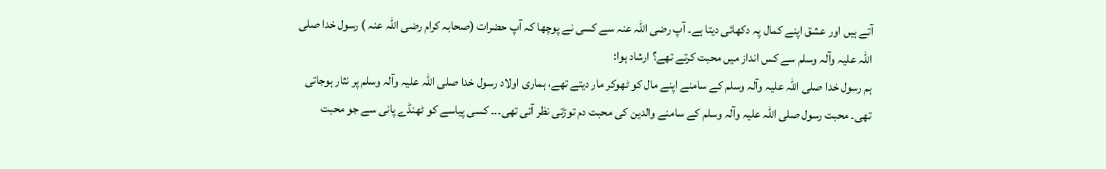آتے ہیں اور عشق اپنے کمال پہ دکھائی دیتا ہے۔ آپ رضی اللہ عنہ سے کسی نے پوچھا کہ آپ حضرات (صحابہ کرام رضی اللہ عنہ ) رسول خدا صلی اللہ علیہ وآلہ وسلم سے کس انداز میں محبت کرتے تھے؟ ارشاد ہوا:
ہم رسول خدا صلی اللہ علیہ وآلہ وسلم کے سامنے اپنے مال کو ٹھوکر مار دیتے تھے، ہماری اولاد رسول خدا صلی اللہ علیہ وآلہ وسلم پر نثار ہوجاتی تھی۔ محبت رسول صلی اللہ علیہ وآلہ وسلم کے سامنے والدین کی محبت دم توڑتی نظر آتی تھی۔۔۔ کسی پیاسے کو ٹھنڈے پانی سے جو محبت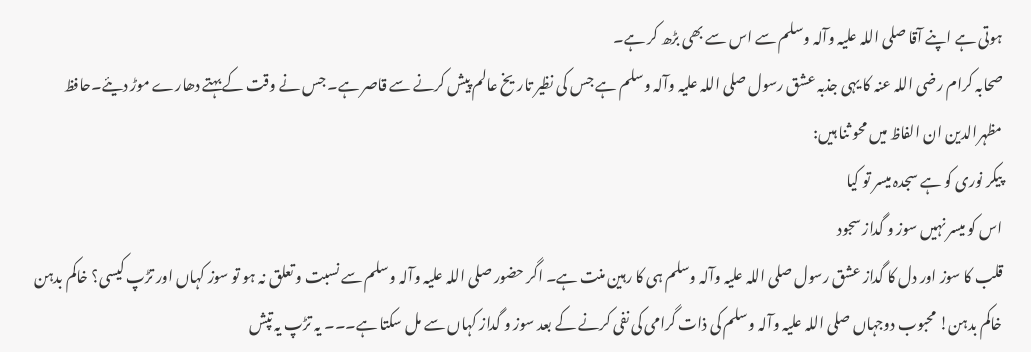ہوتی ہے اپنے آقا صلی اللہ علیہ وآلہ وسلم سے اس سے بھی بڑھ کر ہے۔
صحابہ کرام رضی اللہ عنہ کا یہی جذبہ عشق رسول صلی اللہ علیہ وآلہ وسلم ہے جس کی نظیر تاریخ عالم پیش کرنے سے قاصر ہے۔ جس نے وقت کے بہتے دھارے موڑ دیئے۔حافظ مظہرالدین ان الفاظ میں محو ثنا ہیں:
پیکر نوری کو ہے سجدہ میسر تو کیا
اس کو میسر نہیں سوز و گداز سجود
قلب کا سوز اور دل کا گداز عشق رسول صلی اللہ علیہ وآلہ وسلم ہی کا رہین منت ہے۔ اگر حضور صلی اللہ علیہ وآلہ وسلم سے نسبت و تعلق نہ ہو تو سوز کہاں اور تڑپ کیسی؟ خاکم بدہن خاکم بدہن! محبوب دوجہاں صلی اللہ علیہ وآلہ وسلم کی ذات گرامی کی نفی کرنے کے بعد سوز و گداز کہاں سے مل سکتا ہے۔۔۔ یہ تڑپ یہ تپش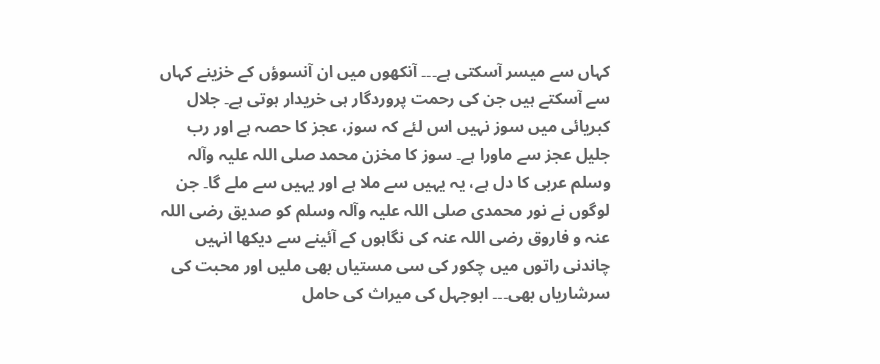کہاں سے میسر آسکتی ہے۔۔۔ آنکھوں میں ان آنسوؤں کے خزینے کہاں سے آسکتے ہیں جن کی رحمت پروردگار ہی خریدار ہوتی ہے۔ جلال کبریائی میں سوز نہیں اس لئے کہ سوز، عجز کا حصہ ہے اور رب جلیل عجز سے ماورا ہے۔ سوز کا مخزن محمد صلی اللہ علیہ وآلہ وسلم عربی کا دل ہے، یہ یہیں سے ملا ہے اور یہیں سے ملے گا۔ جن لوگوں نے نور محمدی صلی اللہ علیہ وآلہ وسلم کو صدیق رضی اللہ عنہ و فاروق رضی اللہ عنہ کی نگاہوں کے آئینے سے دیکھا انہیں چاندنی راتوں میں چکور کی سی مستیاں بھی ملیں اور محبت کی سرشاریاں بھی۔۔۔ ابوجہل کی میراث کی حامل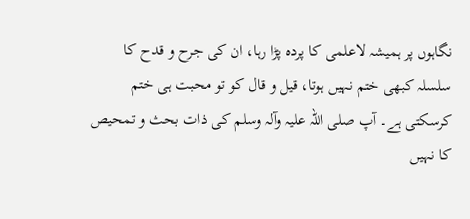نگاہوں پر ہمیشہ لاعلمی کا پردہ پڑا رہا، ان کی جرح و قدح کا سلسلہ کبھی ختم نہیں ہوتا، قیل و قال کو تو محبت ہی ختم کرسکتی ہے۔ آپ صلی اللہ علیہ وآلہ وسلم کی ذات بحث و تمحیص کا نہیں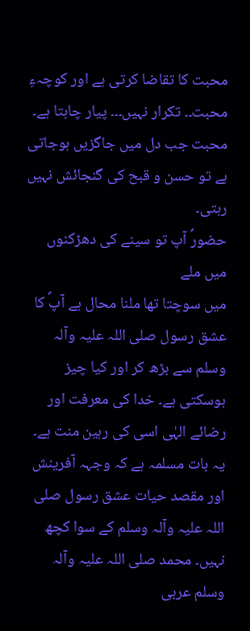محبت کا تقاضا کرتی ہے اور کوچہءِ محبت۔۔ تکرار نہیں۔۔۔ پیار چاہتا ہے۔ محبت جب دل میں جاگزیں ہوجاتی ہے تو حسن و قبح کی گنجائش نہیں رہتی۔
حضورؐ آپ تو سینے کی دھڑکنوں میں ملے
میں سوچتا تھا ملنا محال ہے آپؐ کا
عشق رسول صلی اللہ علیہ وآلہ وسلم سے بڑھ کر اور کیا چیز ہوسکتی ہے۔ خدا کی معرفت اور رضائے الہٰی اسی کی رہین منت ہے۔ یہ بات مسلمہ ہے کہ وجہہ آفرینش اور مقصد حیات عشق رسول صلی اللہ علیہ وآلہ وسلم کے سوا کچھ نہیں۔ محمد صلی اللہ علیہ وآلہ وسلم عربی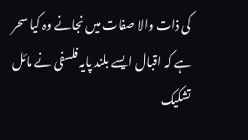کی ذات والا صفات میں نجانے وہ کیا سحر ہے کہ اقبال ایسے بلند پایہ فلسفی نے مائل تشکیک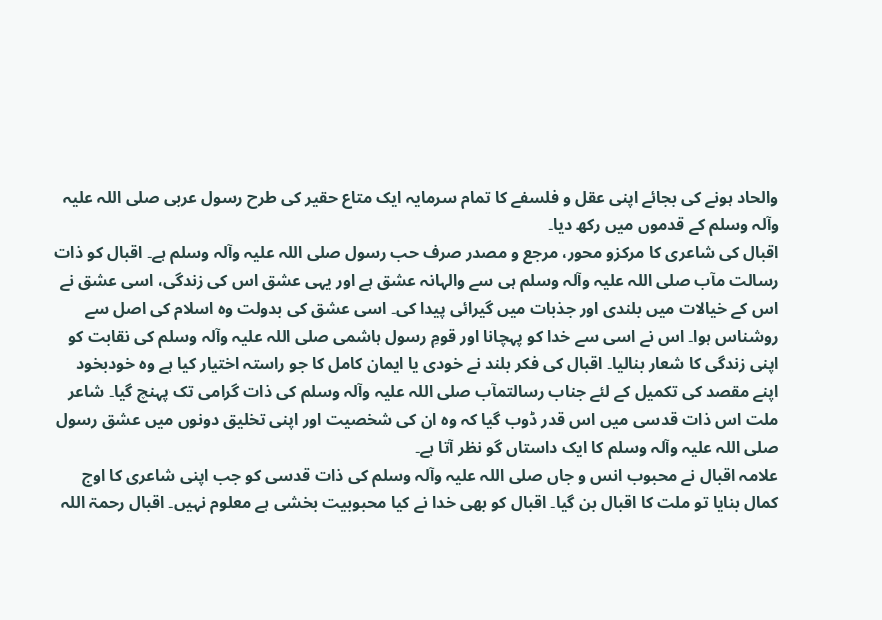والحاد ہونے کی بجائے اپنی عقل و فلسفے کا تمام سرمایہ ایک متاع حقیر کی طرح رسول عربی صلی اللہ علیہ وآلہ وسلم کے قدموں میں رکھ دیا۔
اقبال کی شاعری کا مرکزو محور، مرجع و مصدر صرف حب رسول صلی اللہ علیہ وآلہ وسلم ہے۔ اقبال کو ذات رسالت مآب صلی اللہ علیہ وآلہ وسلم ہی سے والہانہ عشق ہے اور یہی عشق اس کی زندگی، اسی عشق نے اس کے خیالات میں بلندی اور جذبات میں گیرائی پیدا کی۔ اسی عشق کی بدولت وہ اسلام کی اصل سے روشناس ہوا۔ اس نے اسی سے خدا کو پہچانا اور قومِ رسول ہاشمی صلی اللہ علیہ وآلہ وسلم کی نقابت کو اپنی زندگی کا شعار بنالیا۔ اقبال کی فکر بلند نے خودی یا ایمان کامل کا جو راستہ اختیار کیا ہے وہ خودبخود اپنے مقصد کی تکمیل کے لئے جناب رسالتمآب صلی اللہ علیہ وآلہ وسلم کی ذات گرامی تک پہنچ گیا۔ شاعر ملت اس ذات قدسی میں اس قدر ڈوب گیا کہ وہ ان کی شخصیت اور اپنی تخلیق دونوں میں عشق رسول صلی اللہ علیہ وآلہ وسلم کا ایک داستاں گو نظر آتا ہے۔
علامہ اقبال نے محبوب انس و جاں صلی اللہ علیہ وآلہ وسلم کی ذات قدسی کو جب اپنی شاعری کا اوج کمال بنایا تو ملت کا اقبال بن گیا۔ اقبال کو بھی خدا نے کیا محبوبیت بخشی ہے معلوم نہیں۔ اقبال رحمۃ اللہ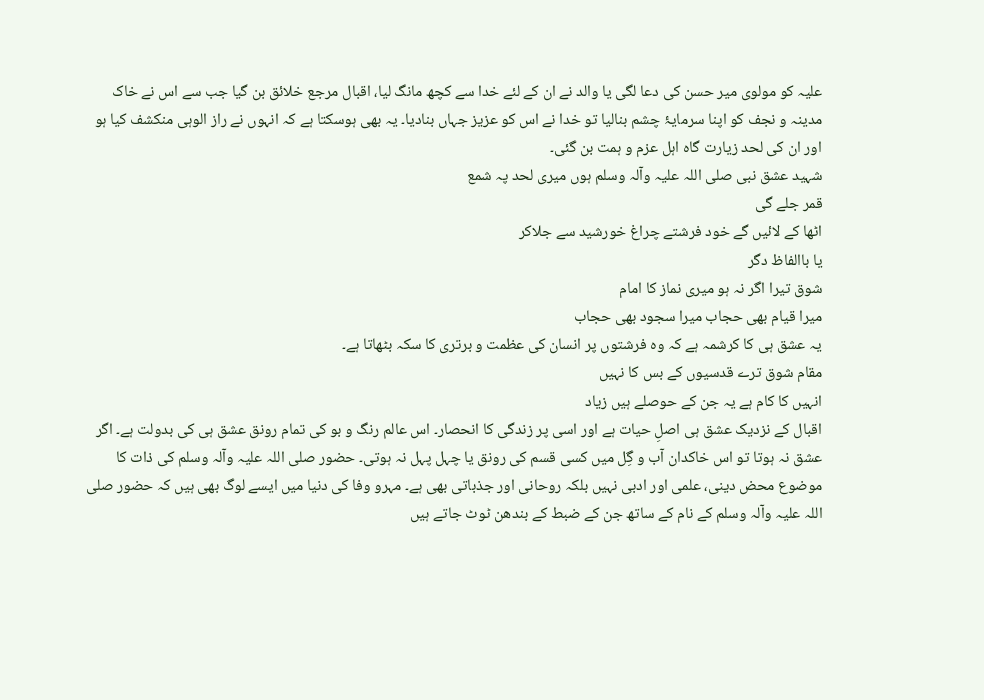علیہ کو مولوی میر حسن کی دعا لگی یا والد نے ان کے لئے خدا سے کچھ مانگ لیا، اقبال مرجع خلائق بن گیا جب سے اس نے خاک مدینہ و نجف کو اپنا سرمایۂ چشم بنالیا تو خدا نے اس کو عزیز جہاں بنادیا۔ یہ بھی ہوسکتا ہے کہ انہوں نے راز الوہی منکشف کیا ہو اور ان کی لحد زیارت گاہ اہل عزم و ہمت بن گئی۔
شہید عشق نبی صلی اللہ علیہ وآلہ وسلم ہوں میری لحد پہ شمع
قمر جلے گی
اٹھا کے لائیں گے خود فرشتے چراغ خورشید سے جلاکر
یا باالفاظ دگر
شوق تیرا اگر نہ ہو میری نماز کا امام
میرا قیام بھی حجاب میرا سجود بھی حجاب
یہ عشق ہی کا کرشمہ ہے کہ وہ فرشتوں پر انسان کی عظمت و برتری کا سکہ بٹھاتا ہے۔
مقام شوق ترے قدسیوں کے بس کا نہیں
انہیں کا کام ہے یہ جن کے حوصلے ہیں زیاد
اقبال کے نزدیک عشق ہی اصلِ حیات ہے اور اسی پر زندگی کا انحصار۔ اس عالم رنگ و بو کی تمام رونق عشق ہی کی بدولت ہے۔ اگر عشق نہ ہوتا تو اس خاکدان آب و گِل میں کسی قسم کی رونق یا چہل پہل نہ ہوتی۔ حضور صلی اللہ علیہ وآلہ وسلم کی ذات کا موضوع محض دینی، علمی اور ادبی نہیں بلکہ روحانی اور جذباتی بھی ہے۔ مہرو وفا کی دنیا میں ایسے لوگ بھی ہیں کہ حضور صلی اللہ علیہ وآلہ وسلم کے نام کے ساتھ جن کے ضبط کے بندھن ٹوٹ جاتے ہیں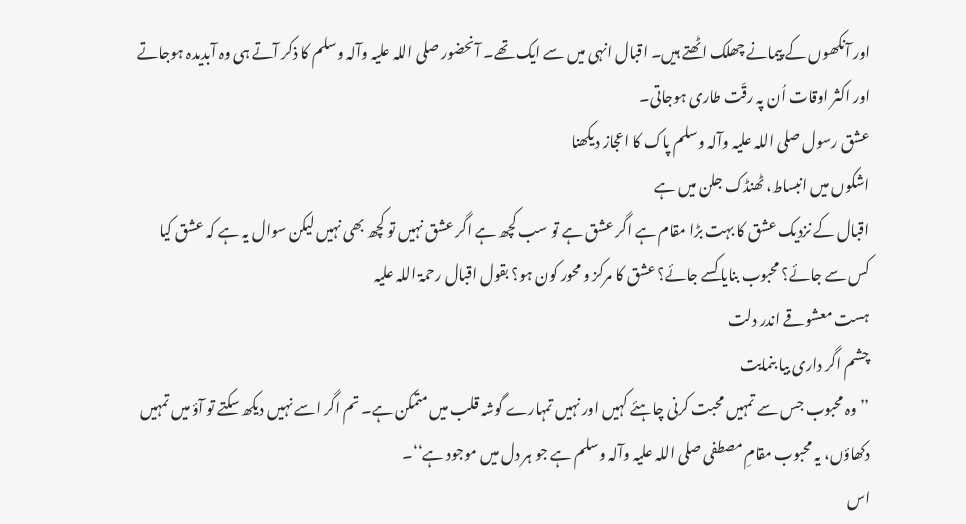اور آنکھوں کے پیمانے چھلک اٹھتے ہیں۔ اقبال انہی میں سے ایک تھے۔ آنحضور صلی اللہ علیہ وآلہ وسلم کا ذکر آتے ہی وہ آبدیدہ ہوجاتے اور اکثر اوقات اُن پہ رقّت طاری ہوجاتی۔
عشق رسول صلی اللہ علیہ وآلہ وسلم پاک کا اعجاز دیکھنا
اشکوں میں انبساط، ٹھنڈک جلن میں ہے
اقبال کے نزدیک عشق کا بہت بڑا مقام ہے اگر عشق ہے تو سب کچھ ہے اگر عشق نہیں تو کچھ بھی نہیں لیکن سوال یہ ہے کہ عشق کیا کس سے جائے؟ محبوب بنایا کسے جائے؟ عشق کا مرکز و محور کون ہو؟ بقول اقبال رحمۃ اللہ علیہ
ہست معشوقے اندر دلت
چشم اگر داری بیا بنمایت
’’وہ محبوب جس سے تمہیں محبت کرنی چاہئے کہیں اور نہیں تمہارے گوشہ قلب میں متمکن ہے۔ تم اگر اسے نہیں دیکھ سکتے تو آؤ میں تمہیں دکھاؤں، یہ محبوب مقامِ مصطفی صلی اللہ علیہ وآلہ وسلم ہے جو ہر دل میں موجود ہے‘‘۔
اس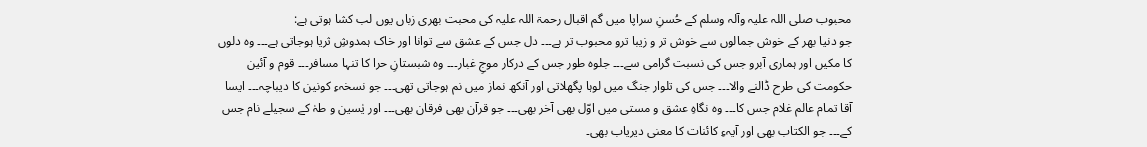محبوب صلی اللہ علیہ وآلہ وسلم کے حُسنِ سراپا میں گم اقبال رحمۃ اللہ علیہ کی محبت بھری زباں یوں لب کشا ہوتی ہے:
جو دنیا بھر کے خوش جمالوں سے خوش تر و زیبا ترو محبوب تر ہے۔۔۔ دل جس کے عشق سے توانا اور خاک ہمدوشِ ثریا ہوجاتی ہے۔۔۔ وہ دلوں کا مکیں اور ہماری آبرو جس کی نسبت گرامی سے۔۔۔ جلوہ طور جس کے درکار موجِ غبار۔۔۔ وہ شبستانِ حرا کا تنہا مسافر۔۔۔ قوم و آئین حکومت کی طرح ڈالنے والا۔۔۔ جس کی تلوار جنگ میں لوہا پگھلاتی اور آنکھ نماز میں نم ہوجاتی تھی۔۔۔ جو نسخہءِ کونین کا دیباچہ۔۔۔ ایسا آقا تمام عالم غلام جس کا۔۔۔ وہ نگاہِ عشق و مستی میں اوّل بھی آخر بھی۔۔۔ جو قرآن بھی فرقان بھی۔۔۔ اور یٰسین و طہٰ کے سجیلے نام جس کے۔۔۔ جو الکتاب بھی اور آیہءِ کائنات کا معنی دیریاب بھی۔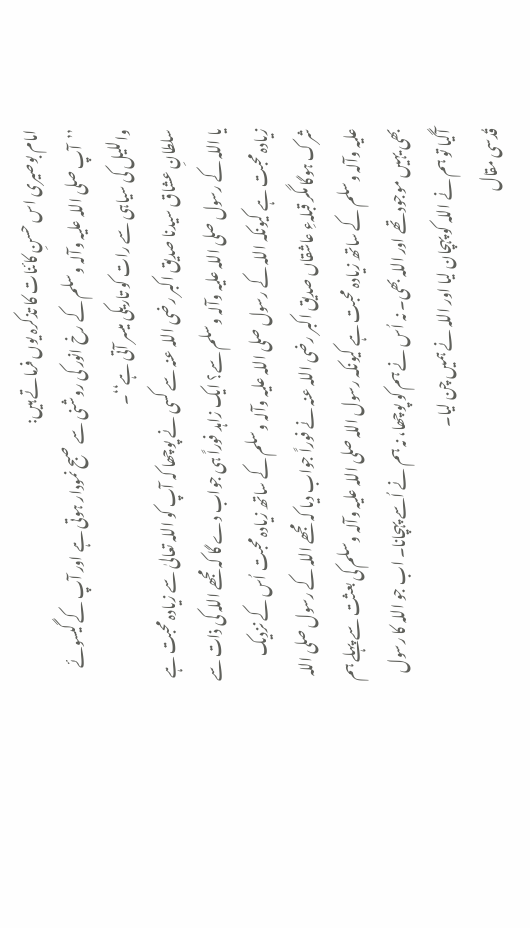امام بوصیری اس حسنِ کائنات کا تذکرہ یوں فرماتے ہیں:
’’آپ صلی اللہ علیہ وآلہ وسلم کے رخ انور کی روشنی سے صبح نمودار ہوتی ہے اور آپ کے گیسوئے واللیل کی سیاہی سے رات کو تاریکی میسر آتی ہے‘‘۔
سلطانِ عشاق سیدنا صدیق اکبر رضی اللہ عنہ سے کسی نے پوچھا کہ آپ کو اللہ تعالیٰ سے زیادہ محبت ہے یا اللہ کے رسول صلی اللہ علیہ وآلہ وسلم سے؟ ایک زاہد فوراً ہی جواب دے گا کہ مجھے اللہ کی ذات سے زیادہ محبت ہے کیونکہ اللہ کے رسول صلی اللہ علیہ وآلہ وسلم کے ساتھ زیادہ محبت اُس کے نزدیک شرک ہوگا مگر قبلہءِ عاشقاں صدیق اکبر رضی اللہ عنہ نے فوراً جواب دیا کہ مجھے اللہ کے رسول صلی اللہ علیہ وآلہ وسلم کے ساتھ زیادہ محبت ہے کیونکہ رسول اللہ صلی اللہ علیہ وآلہ وسلم کی بعثت سے پہلے ہم بھی یہیں موجود تھے اور اللہ بھی۔ نہ اُس نے ہم کو پوچھا، نہ ہم نے اُسے پہچانا۔ اب جو اللہ کا رسول آگیا تو ہم نے اللہ کو پہچان لیا اور اللہ نے ہمیں چن لیا۔
قُدسی مقال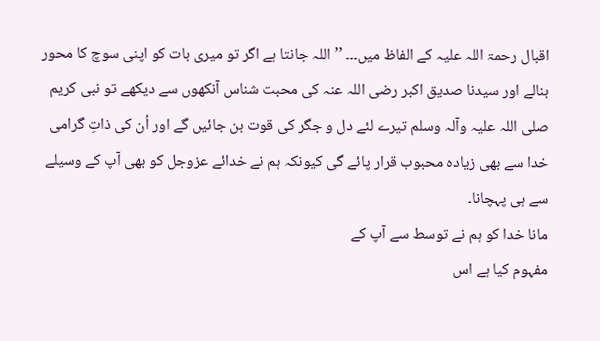اقبال رحمۃ اللہ علیہ کے الفاظ میں۔۔۔ ’’اللہ جانتا ہے اگر تو میری بات کو اپنی سوچ کا محور بنالے اور سیدنا صدیق اکبر رضی اللہ عنہ کی محبت شناس آنکھوں سے دیکھے تو نبی کریم صلی اللہ علیہ وآلہ وسلم تیرے لئے دل و جگر کی قوت بن جائیں گے اور اُن کی ذاتِ گرامی خدا سے بھی زیادہ محبوب قرار پائے گی کیونکہ ہم نے خدائے عزوجل کو بھی آپ کے وسیلے سے ہی پہچانا۔
مانا خدا کو ہم نے توسط سے آپ کے
مفہوم کیا ہے اس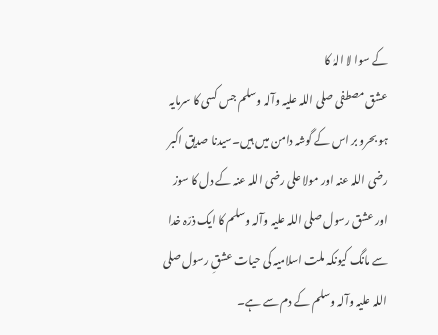کے سوا لا الہٰ کا
عشق مصطفی صلی اللہ علیہ وآلہ وسلم جس کسی کا سرمایہ ہو بحرو بر اس کے گوشہ دامن میں ہیں۔سیدنا صدیق اکبر رضی اللہ عنہ اور مولا علی رضی اللہ عنہ کے دل کا سوز اور عشق رسول صلی اللہ علیہ وآلہ وسلم کا ایک ذرّہ خدا سے مانگ کیونکہ ملت اسلامیہ کی حیات عشقِ رسول صلی اللہ علیہ وآلہ وسلم کے دم سے ہے۔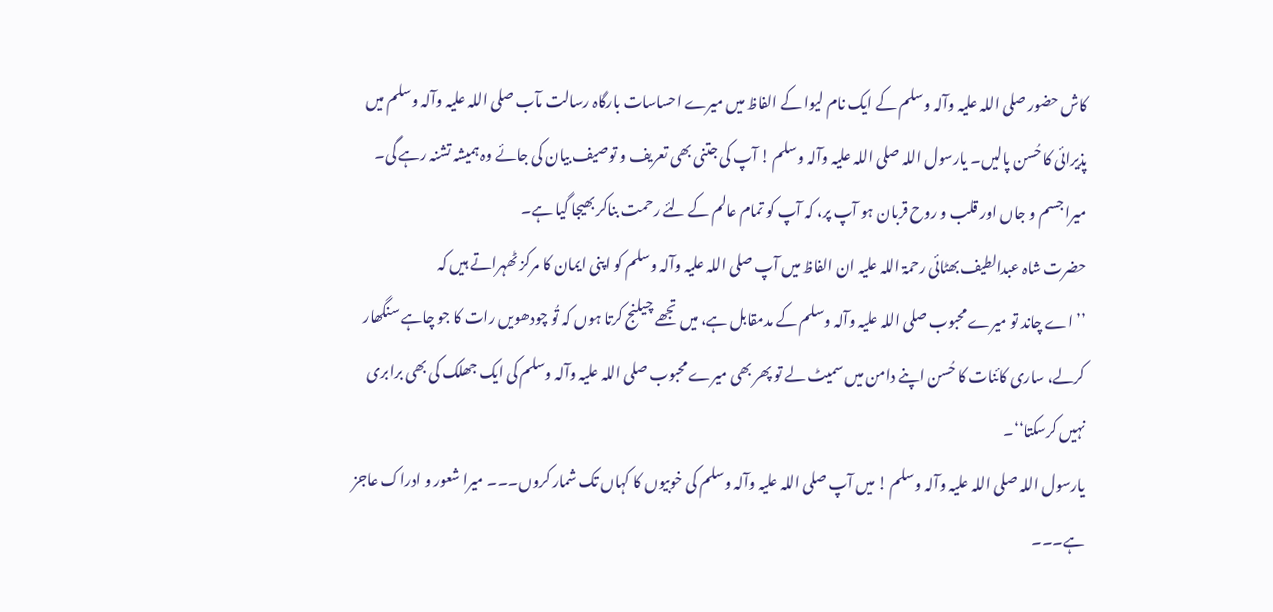کاش حضور صلی اللہ علیہ وآلہ وسلم کے ایک نام لیوا کے الفاظ میں میرے احساسات بارگاہ رسالت مآب صلی اللہ علیہ وآلہ وسلم میں پذیرائی کا حُسن پالیں۔ یارسول اللہ صلی اللہ علیہ وآلہ وسلم ! آپ کی جتنی بھی تعریف و توصیف بیان کی جائے وہ ہمیشہ تشنہ رہے گی۔ میرا جسم و جاں اور قلب و روح قربان ہو آپ پر، کہ آپ کو تمام عالم کے لئے رحمت بناکر بھیجا گیا ہے۔
حضرت شاہ عبدالطیف بھٹائی رحمۃ اللہ علیہ ان الفاظ میں آپ صلی اللہ علیہ وآلہ وسلم کو اپنی ایمان کا مرکز ٹھہراتے ہیں کہ
’’اے چاند تو میرے محبوب صلی اللہ علیہ وآلہ وسلم کے مدمقابل ہے، میں تجھے چیلنج کرتا ہوں کہ تُو چودھویں رات کا جو چاہے سنگھار کرلے، ساری کائنات کا حُسن اپنے دامن میں سمیٹ لے تو پھر بھی میرے محبوب صلی اللہ علیہ وآلہ وسلم کی ایک جھلک کی بھی برابری نہیں کرسکتا‘‘۔
یارسول اللہ صلی اللہ علیہ وآلہ وسلم ! میں آپ صلی اللہ علیہ وآلہ وسلم کی خوبیوں کا کہاں تک شمار کروں۔۔۔ میرا شعور و ادراک عاجز ہے۔۔۔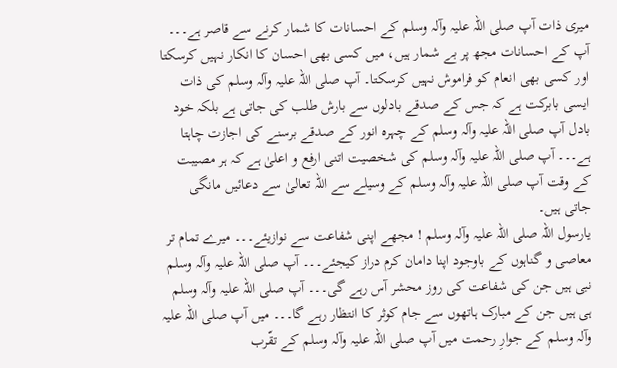میری ذات آپ صلی اللہ علیہ وآلہ وسلم کے احسانات کا شمار کرنے سے قاصر ہے۔۔۔ آپ کے احسانات مجھ پر بے شمار ہیں، میں کسی بھی احسان کا انکار نہیں کرسکتا اور کسی بھی انعام کو فراموش نہیں کرسکتا۔ آپ صلی اللہ علیہ وآلہ وسلم کی ذات ایسی بابرکت ہے کہ جس کے صدقے بادلوں سے بارش طلب کی جاتی ہے بلکہ خود بادل آپ صلی اللہ علیہ وآلہ وسلم کے چہرہ انور کے صدقے برسنے کی اجازت چاہتا ہے۔۔۔ آپ صلی اللہ علیہ وآلہ وسلم کی شخصیت اتنی ارفع و اعلیٰ ہے کہ ہر مصیبت کے وقت آپ صلی اللہ علیہ وآلہ وسلم کے وسیلے سے اللہ تعالیٰ سے دعائیں مانگی جاتی ہیں۔
یارسول اللہ صلی اللہ علیہ وآلہ وسلم ! مجھے اپنی شفاعت سے نوازیئے۔۔۔ میرے تمام تر معاصی و گناہوں کے باوجود اپنا دامان کرم دراز کیجئے۔۔۔ آپ صلی اللہ علیہ وآلہ وسلم نبی ہیں جن کی شفاعت کی روز محشر آس رہے گی۔۔۔ آپ صلی اللہ علیہ وآلہ وسلم ہی ہیں جن کے مبارک ہاتھوں سے جام کوثر کا انتظار رہے گا۔۔۔ میں آپ صلی اللہ علیہ وآلہ وسلم کے جوارِ رحمت میں آپ صلی اللہ علیہ وآلہ وسلم کے تقّرب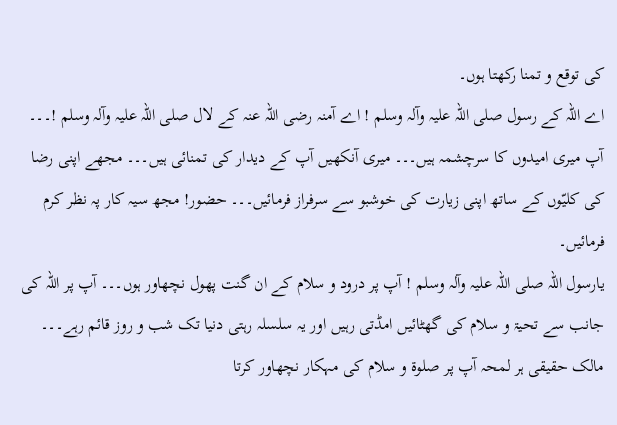کی توقع و تمنا رکھتا ہوں۔
اے اللہ کے رسول صلی اللہ علیہ وآلہ وسلم ! اے آمنہ رضی اللہ عنہ کے لال صلی اللہ علیہ وآلہ وسلم !۔۔۔ آپ میری امیدوں کا سرچشمہ ہیں۔۔۔ میری آنکھیں آپ کے دیدار کی تمنائی ہیں۔۔۔ مجھے اپنی رضا کی کلیّوں کے ساتھ اپنی زیارت کی خوشبو سے سرفراز فرمائیں۔۔۔ حضور! مجھ سیہ کار پہ نظر کرم فرمائیں۔
یارسول اللہ صلی اللہ علیہ وآلہ وسلم ! آپ پر درود و سلام کے ان گنت پھول نچھاور ہوں۔۔۔ آپ پر اللہ کی جانب سے تحیۃ و سلام کی گھٹائیں امڈتی رہیں اور یہ سلسلہ رہتی دنیا تک شب و روز قائم رہے۔۔۔ مالک حقیقی ہر لمحہ آپ پر صلوۃ و سلام کی مہکار نچھاور کرتا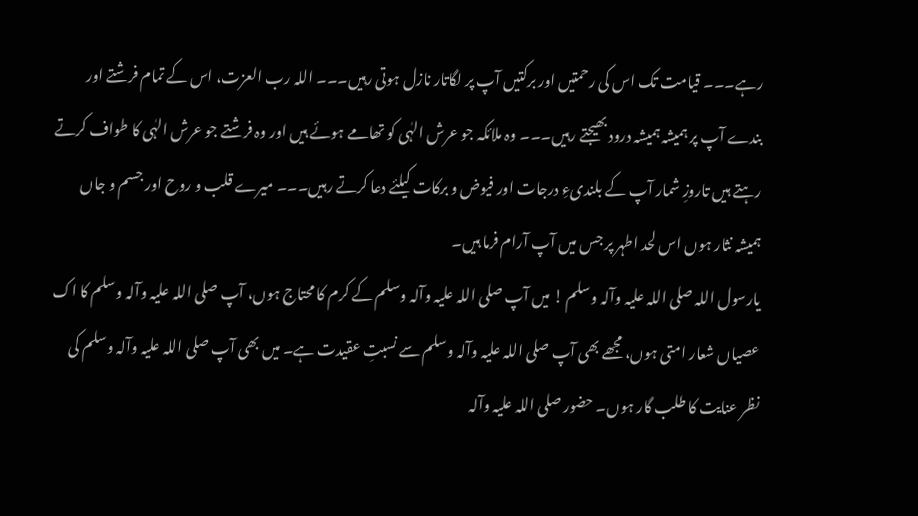رہے۔۔۔ قیامت تک اس کی رحمتیں اور برکتیں آپ پر لگاتار نازل ہوتی رہیں۔۔۔ اللہ رب العزت، اس کے تمام فرشتے اور بندے آپ پر ہمیشہ ہمیشہ درود بھیجتے رہیں۔۔۔ وہ ملائکہ جو عرش الہٰی کو تھامے ہوئے ہیں اور وہ فرشتے جو عرش الہٰی کا طواف کرتے رہتے ہیں تاروزِ شمار آپ کے بلندیءِ درجات اور فیوض و برکات کیلئے دعا کرتے رہیں۔۔۔ میرے قلب و روح اور جسم و جاں ہمیشہ نثار ہوں اس لحد اطہر پر جس میں آپ آرام فرما ہیں۔
یارسول اللہ صلی اللہ علیہ وآلہ وسلم ! میں آپ صلی اللہ علیہ وآلہ وسلم کے کرم کا محتاج ہوں، آپ صلی اللہ علیہ وآلہ وسلم کا اک عصیاں شعار امتی ہوں، مجھے بھی آپ صلی اللہ علیہ وآلہ وسلم سے نسبتِ عقیدت ہے۔ میں بھی آپ صلی اللہ علیہ وآلہ وسلم کی نظر عنایت کا طلب گار ہوں۔ حضور صلی اللہ علیہ وآلہ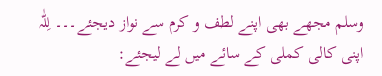وسلم مجھے بھی اپنے لطف و کرم سے نواز دیجئے۔۔۔ لِلّٰہ اپنی کالی کملی کے سائے میں لے لیجئے: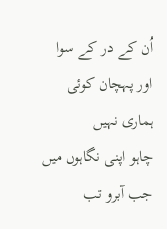اُن کے در کے سوا اور پہچان کوئی ہماری نہیں
چاہو اپنی نگاہوں میں جب آبرو تب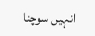انہیں سوچنا